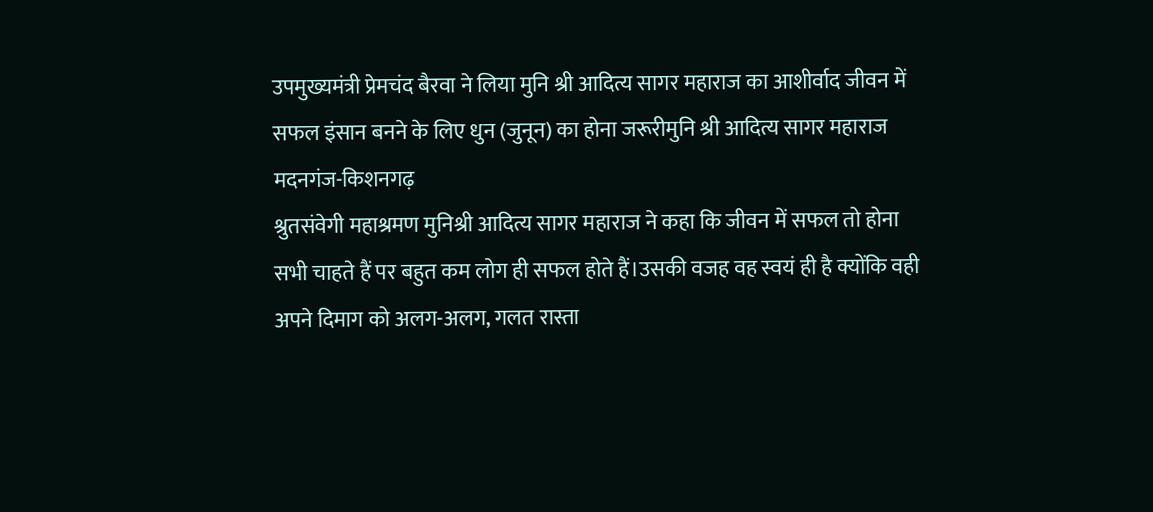उपमुख्यमंत्री प्रेमचंद बैरवा ने लिया मुनि श्री आदित्य सागर महाराज का आशीर्वाद जीवन में सफल इंसान बनने के लिए धुन (जुनून) का होना जरूरीमुनि श्री आदित्य सागर महाराज
मदनगंज-किशनगढ़
श्रुतसंवेगी महाश्रमण मुनिश्री आदित्य सागर महाराज ने कहा कि जीवन में सफल तो होना सभी चाहते हैं पर बहुत कम लोग ही सफल होते हैं।उसकी वजह वह स्वयं ही है क्योंकि वही अपने दिमाग को अलग-अलग, गलत रास्ता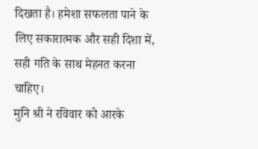दिखता है। हमेशा सफलता पाने के लिए सकारात्मक और सही दिशा में, सही गति के साथ मेहनत करना चाहिए।
मुनि श्री ने रविवार को आरके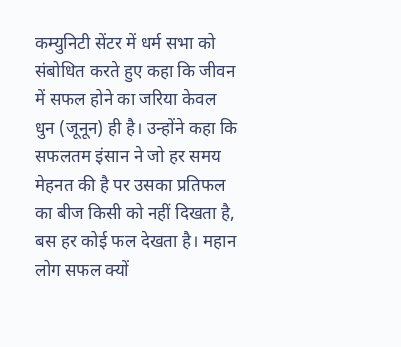कम्युनिटी सेंटर में धर्म सभा को संबोधित करते हुए कहा कि जीवन में सफल होने का जरिया केवल धुन (जूनून) ही है। उन्होंने कहा कि सफलतम इंसान ने जो हर समय मेहनत की है पर उसका प्रतिफल का बीज किसी को नहीं दिखता है, बस हर कोई फल देखता है। महान लोग सफल क्यों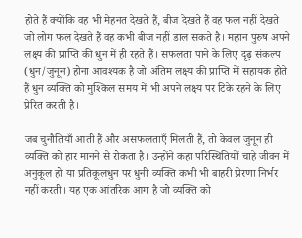होते हैं क्योंकि वह भी मेहनत देखते हैं, बीज देखते हैं वह फल नहीं देखते जो लोग फल देखते हैं वह कभी बीज नहीं डाल सकते है। महान पुरुष अपने लक्ष्य की प्राप्ति की धुन में ही रहते हैं। सफलता पाने के लिए दृढ़ संकल्प (धुन/जुनून) होना आवश्यक है जो अंतिम लक्ष्य की प्राप्ति में सहायक होते हैं धुन व्यक्ति को मुश्किल समय में भी अपने लक्ष्य पर टिके रहने के लिए प्रेरित करती है।

जब चुनौतियाँ आती हैं और असफलताएँ मिलती हैं, तो केवल जुनून ही व्यक्ति को हार मानने से रोकता है। उन्होंने कहा परिस्थितियों चाहे जीवन में अनुकूल हो या प्रतिकूलधुन पर धुनी व्यक्ति कभी भी बाहरी प्रेरणा निर्भर नहीं करती। यह एक आंतरिक आग है जो व्यक्ति को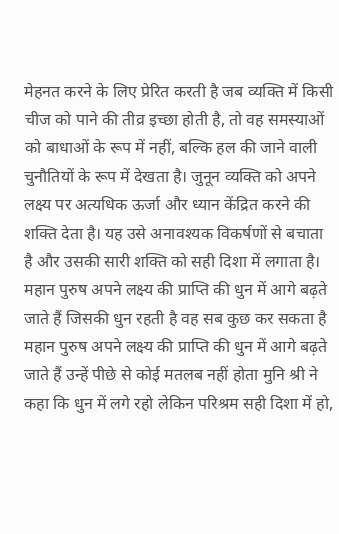मेहनत करने के लिए प्रेरित करती है जब व्यक्ति में किसी चीज को पाने की तीव्र इच्छा होती है, तो वह समस्याओं को बाधाओं के रूप में नहीं, बल्कि हल की जाने वाली चुनौतियों के रूप में देखता है। जुनून व्यक्ति को अपने लक्ष्य पर अत्यधिक ऊर्जा और ध्यान केंद्रित करने की शक्ति देता है। यह उसे अनावश्यक विकर्षणों से बचाता है और उसकी सारी शक्ति को सही दिशा में लगाता है।
महान पुरुष अपने लक्ष्य की प्राप्ति की धुन में आगे बढ़ते जाते हैं जिसकी धुन रहती है वह सब कुछ कर सकता है महान पुरुष अपने लक्ष्य की प्राप्ति की धुन में आगे बढ़ते जाते हैं उन्हें पीछे से कोई मतलब नहीं होता मुनि श्री ने कहा कि धुन में लगे रहो लेकिन परिश्रम सही दिशा में हो,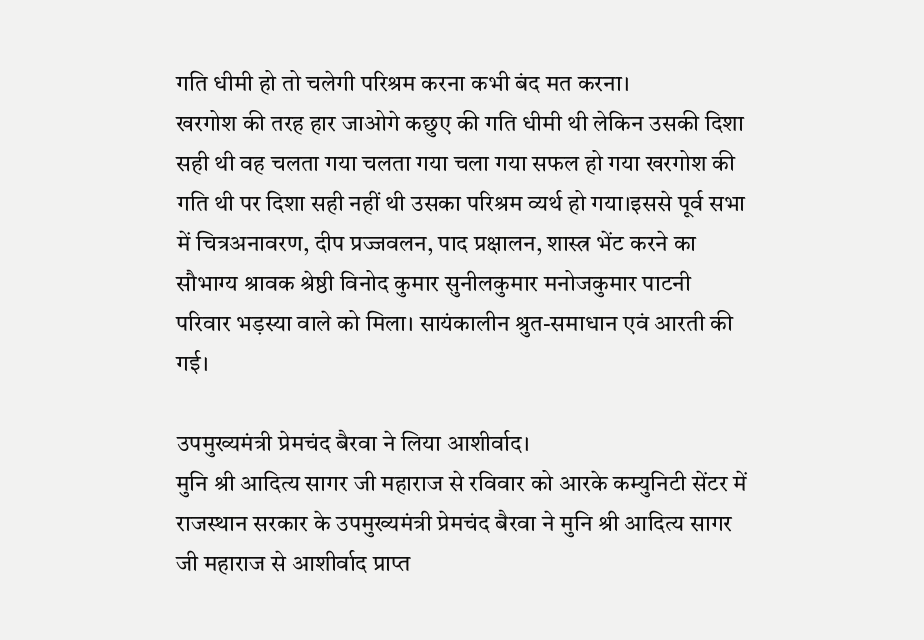गति धीमी हो तो चलेगी परिश्रम करना कभी बंद मत करना।
खरगोश की तरह हार जाओगे कछुए की गति धीमी थी लेकिन उसकी दिशा सही थी वह चलता गया चलता गया चला गया सफल हो गया खरगोश की गति थी पर दिशा सही नहीं थी उसका परिश्रम व्यर्थ हो गया।इससे पूर्व सभा में चित्रअनावरण, दीप प्रज्जवलन, पाद प्रक्षालन, शास्त्र भेंट करने का सौभाग्य श्रावक श्रेष्ठी विनोद कुमार सुनीलकुमार मनोजकुमार पाटनी परिवार भड़स्या वाले को मिला। सायंकालीन श्रुत-समाधान एवं आरती की गई।

उपमुख्यमंत्री प्रेमचंद बैरवा ने लिया आशीर्वाद।
मुनि श्री आदित्य सागर जी महाराज से रविवार को आरके कम्युनिटी सेंटर में राजस्थान सरकार के उपमुख्यमंत्री प्रेमचंद बैरवा ने मुनि श्री आदित्य सागर जी महाराज से आशीर्वाद प्राप्त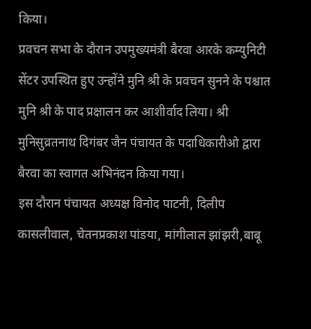किया।
प्रवचन सभा के दौरान उपमुख्यमंत्री बैरवा आरके कम्युनिटी सेंटर उपस्थित हुए उन्होंने मुनि श्री के प्रवचन सुनने के पश्चात मुनि श्री के पाद प्रक्षालन कर आशीर्वाद लिया। श्री मुनिसुव्रतनाथ दिगंबर जैन पंचायत के पदाधिकारीओ द्वारा बैरवा का स्वागत अभिनंदन किया गया।
इस दौरान पंचायत अध्यक्ष विनोद पाटनी, दिलीप कासलीवाल, चेतनप्रकाश पांडया, मांगीलाल झांझरी,बाबू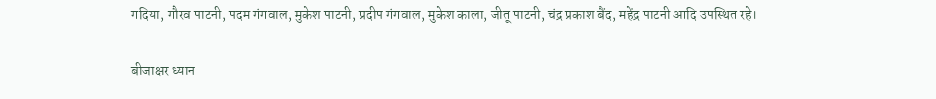गदिया, गौरव पाटनी, पदम गंगवाल, मुकेश पाटनी, प्रदीप गंगवाल, मुकेश काला, जीतू पाटनी, चंद्र प्रकाश बैंद, महेंद्र पाटनी आदि उपस्थित रहे।

बीजाक्षर ध्यान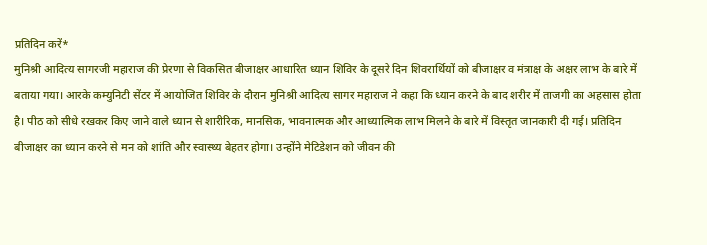प्रतिदिन करें*
मुनिश्री आदित्य सागरजी महाराज की प्रेरणा से विकसित बीजाक्षर आधारित ध्यान शिविर के दूसरे दिन शिवरार्थियों को बीजाक्षर व मंत्राक्ष के अक्षर लाभ के बारे में बताया गया। आरके कम्युनिटी सेंटर में आयोजित शिविर के दौरान मुनिश्री आदित्य सागर महाराज ने कहा कि ध्यान करने के बाद शरीर में ताजगी का अहसास होता है। पीठ को सीधे रखकर किए जाने वाले ध्यान से शारीरिक, मानसिक, भावनात्मक और आध्यात्मिक लाभ मिलने के बारे में विस्तृत जानकारी दी गई। प्रतिदिन बीजाक्षर का ध्यान करने से मन को शांति और स्वास्थ्य बेहतर होगा। उन्होंने मेटिडेशन को जीवन की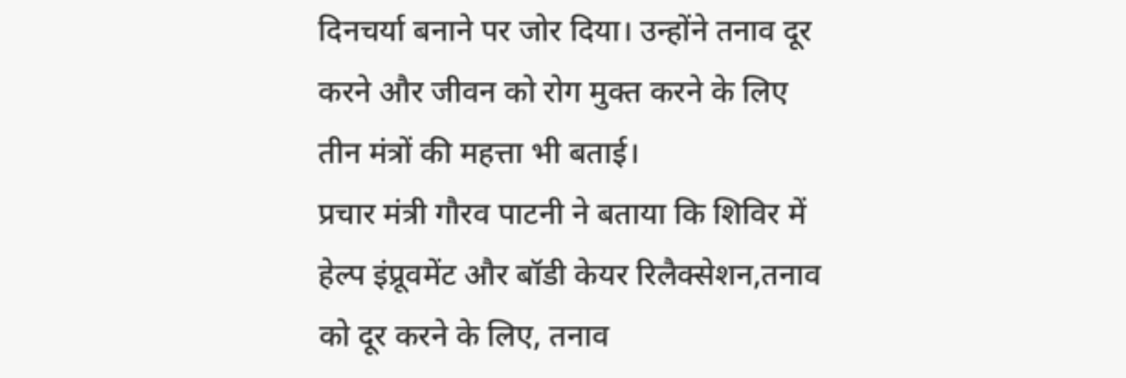दिनचर्या बनाने पर जोर दिया। उन्होंने तनाव दूर करने और जीवन को रोग मुक्त करने के लिए तीन मंत्रों की महत्ता भी बताई।
प्रचार मंत्री गौरव पाटनी ने बताया कि शिविर में हेल्प इंप्रूवमेंट और बॉडी केयर रिलैक्सेशन,तनाव को दूर करने के लिए, तनाव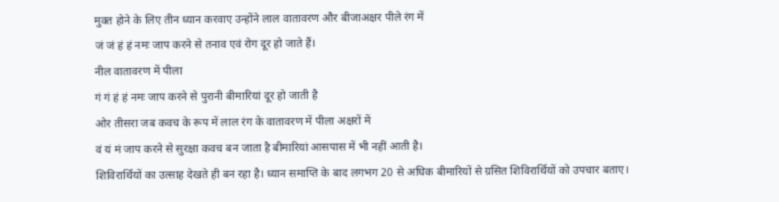मुक्त होने के लिए तीन ध्यान करवाए उन्होंने लाल वातावरण और बीजाअक्षर पीले रंग में
जं जं हं हं नमः जाप करने से तनाव एवं रोग दूर हो जाते हैं।
नील वातावरण में पीला
गं गं हं हं नमः जाप करने से पुरानी बीमारियां दूर हो जाती है
ओर तीसरा जब कवच के रूप में लाल रंग के वातावरण में पीला अक्षरों में
वं यं मं जाप करने से सुरक्षा कवच बन जाता है बीमारियां आसपास में भी नहीं आती है।
शिविरार्थियों का उत्साह देखते ही बन रहा है। ध्यान समाप्ति के बाद लगभग 20 से अधिक बीमारियों से ग्रसित शिविरार्थियों को उपचार बताए।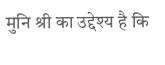मुनि श्री का उद्देश्य है कि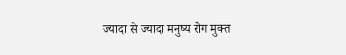ज्यादा से ज्यादा मनुष्य रोग मुक्त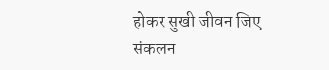होकर सुखी जीवन जिए
संकलन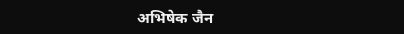अभिषेक जैन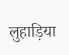लुहाड़िया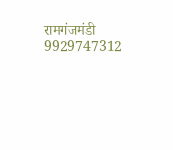रामगंजमंडी 9929747312